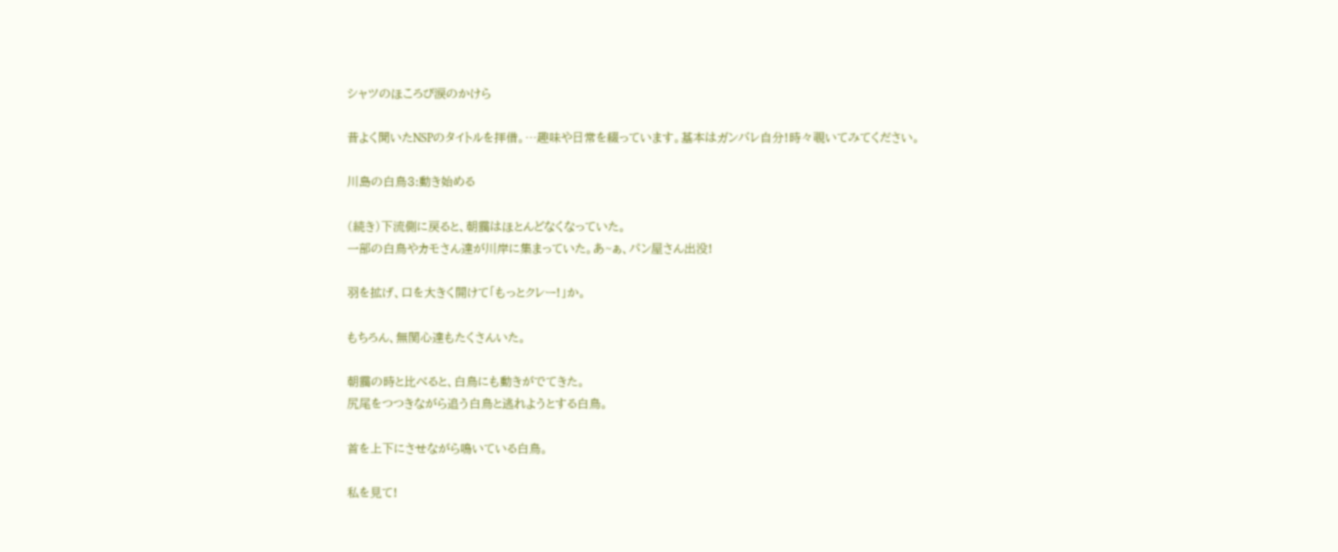シャツのほころび涙のかけら

昔よく聞いたNSPのタイトルを拝借。…趣味や日常を綴っています。基本はガンバレ自分!時々覗いてみてください。

川島の白鳥3:動き始める

(続き)下流側に戻ると、朝靄はほとんどなくなっていた。
一部の白鳥やカモさん達が川岸に集まっていた。あ~ぁ、パン屋さん出没!

羽を拡げ、口を大きく開けて「もっとクレー!」か。

もちろん、無関心達もたくさんいた。

朝靄の時と比べると、白鳥にも動きがでてきた。
尻尾をつつきながら追う白鳥と逃れようとする白鳥。

首を上下にさせながら鳴いている白鳥。

私を見て!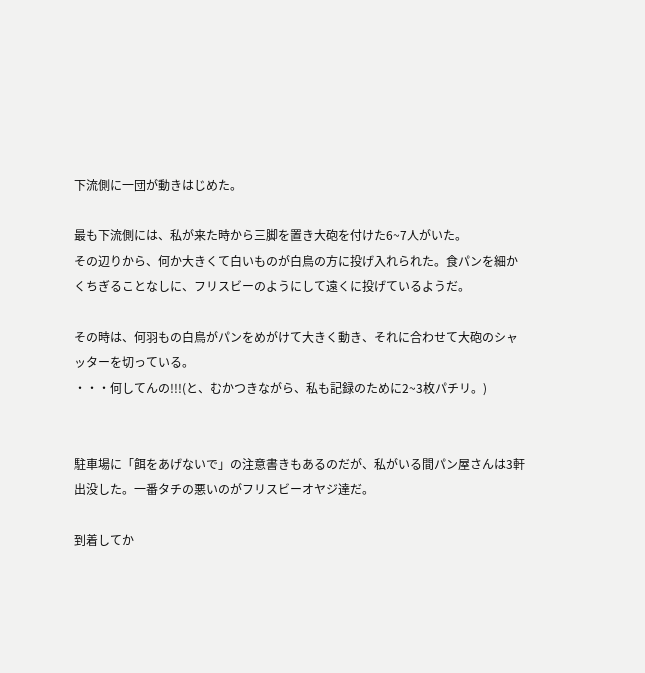下流側に一団が動きはじめた。

最も下流側には、私が来た時から三脚を置き大砲を付けた6~7人がいた。
その辺りから、何か大きくて白いものが白鳥の方に投げ入れられた。食パンを細かくちぎることなしに、フリスビーのようにして遠くに投げているようだ。

その時は、何羽もの白鳥がパンをめがけて大きく動き、それに合わせて大砲のシャッターを切っている。
・・・何してんの!!!(と、むかつきながら、私も記録のために2~3枚パチリ。)


駐車場に「餌をあげないで」の注意書きもあるのだが、私がいる間パン屋さんは3軒出没した。一番タチの悪いのがフリスビーオヤジ達だ。

到着してか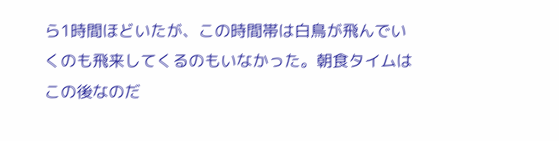ら1時間ほどいたが、この時間帯は白鳥が飛んでいくのも飛来してくるのもいなかった。朝食タイムはこの後なのだ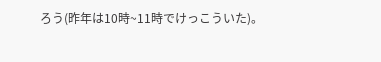ろう(昨年は10時~11時でけっこういた)。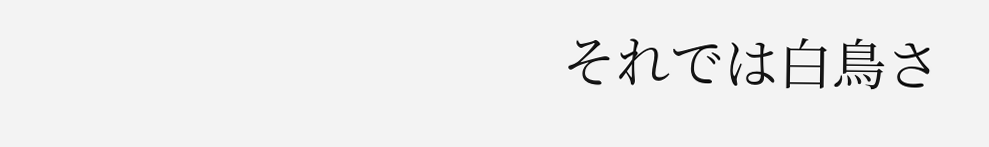それでは白鳥さ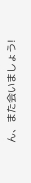ん、また会いましょう!